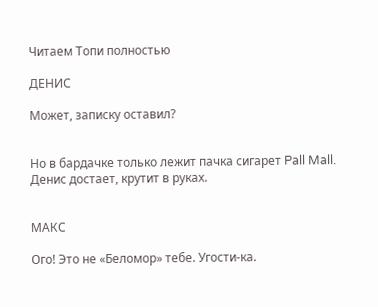Читаем Топи полностью

ДЕНИС

Может, записку оставил?


Но в бардачке только лежит пачка сигарет Pall Mall. Денис достает, крутит в руках.


МАКС

Ого! Это не «Беломор» тебе. Угости-ка.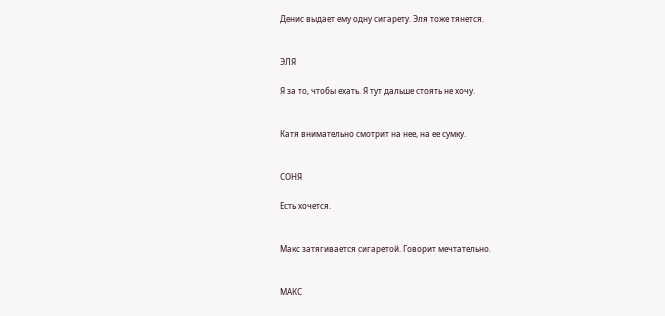Денис выдает ему одну сигарету. Эля тоже тянется.


ЭЛЯ

Я за то, чтобы ехать. Я тут дальше стоять не хочу.


Катя внимательно смотрит на нее, на ее сумку.


СОНЯ

Есть хочется.


Макс затягивается сигаретой. Говорит мечтательно.


МАКС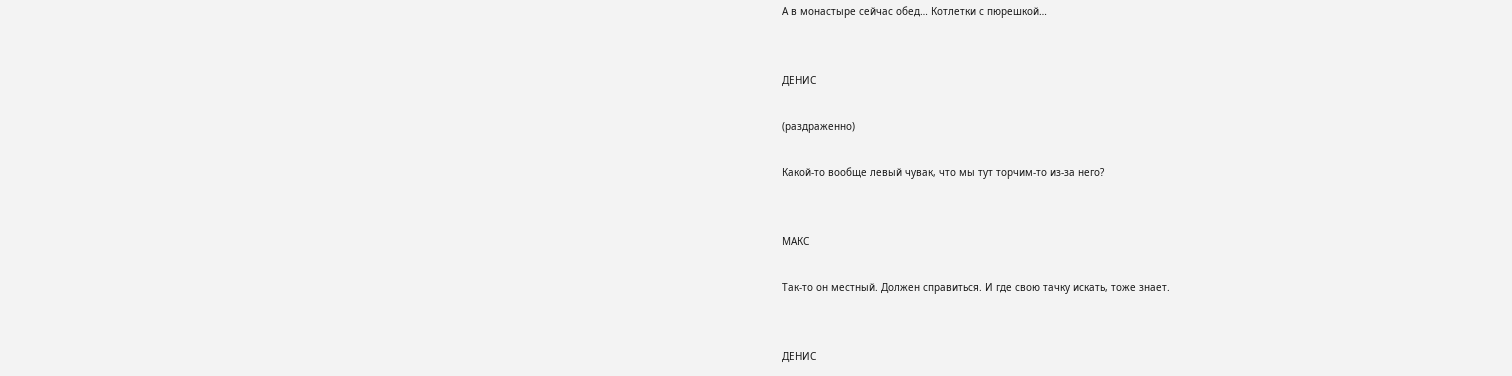А в монастыре сейчас обед… Котлетки с пюрешкой…


ДЕНИС

(раздраженно)

Какой-то вообще левый чувак, что мы тут торчим-то из-за него?


МАКС

Так-то он местный. Должен справиться. И где свою тачку искать, тоже знает.


ДЕНИС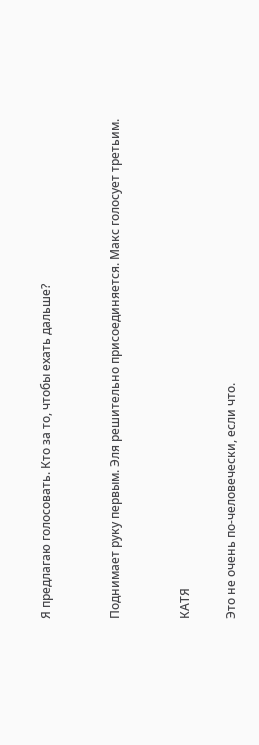Я предлагаю голосовать. Кто за то, чтобы ехать дальше?


Поднимает руку первым. Эля решительно присоединяется. Макс голосует третьим.


КАТЯ

Это не очень по-человечески, если что.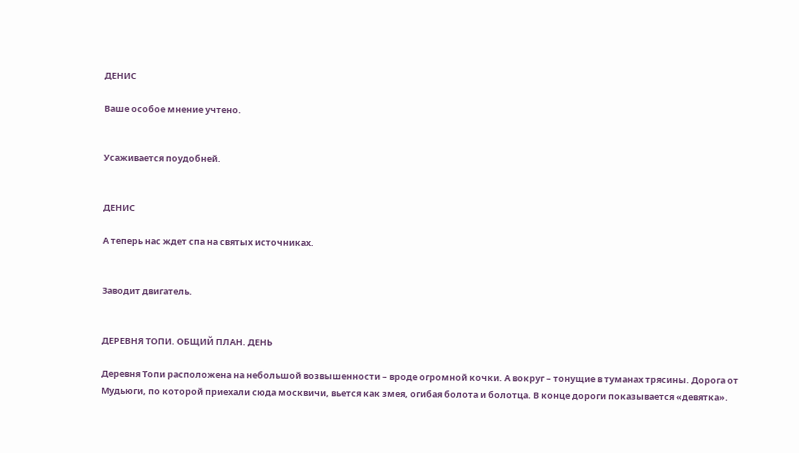ДЕНИС

Ваше особое мнение учтено.


Усаживается поудобней.


ДЕНИС

А теперь нас ждет спа на святых источниках.


Заводит двигатель.


ДЕРЕВНЯ ТОПИ. ОБЩИЙ ПЛАН. ДЕНЬ

Деревня Топи расположена на небольшой возвышенности – вроде огромной кочки. А вокруг – тонущие в туманах трясины. Дорога от Мудьюги, по которой приехали сюда москвичи, вьется как змея, огибая болота и болотца. В конце дороги показывается «девятка».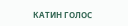КАТИН ГОЛОС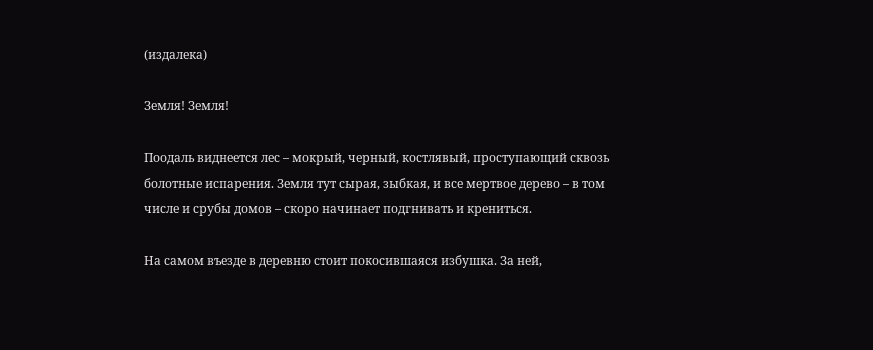(издалека)

Земля! Земля!

Поодаль виднеется лес – мокрый, черный, костлявый, проступающий сквозь болотные испарения. Земля тут сырая, зыбкая, и все мертвое дерево – в том числе и срубы домов – скоро начинает подгнивать и крениться.

На самом въезде в деревню стоит покосившаяся избушка. За ней,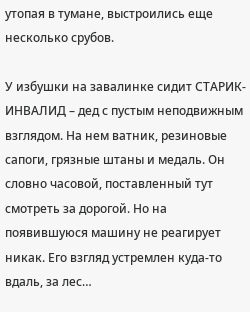утопая в тумане, выстроились еще несколько срубов.

У избушки на завалинке сидит СТАРИК-ИНВАЛИД – дед с пустым неподвижным взглядом. На нем ватник, резиновые сапоги, грязные штаны и медаль. Он словно часовой, поставленный тут смотреть за дорогой. Но на появившуюся машину не реагирует никак. Его взгляд устремлен куда-то вдаль, за лес…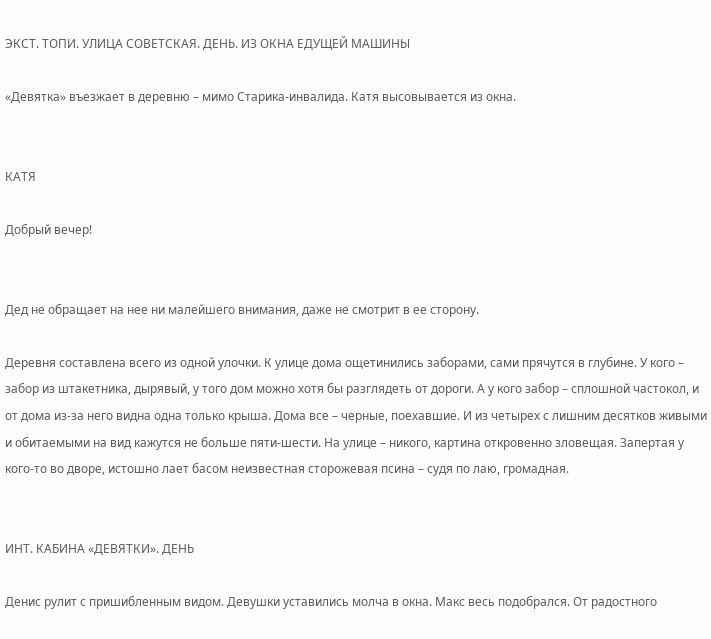ЭКСТ. ТОПИ. УЛИЦА СОВЕТСКАЯ. ДЕНЬ. ИЗ ОКНА ЕДУЩЕЙ МАШИНЫ

«Девятка» въезжает в деревню – мимо Старика-инвалида. Катя высовывается из окна.


КАТЯ

Добрый вечер!


Дед не обращает на нее ни малейшего внимания, даже не смотрит в ее сторону.

Деревня составлена всего из одной улочки. К улице дома ощетинились заборами, сами прячутся в глубине. У кого – забор из штакетника, дырявый, у того дом можно хотя бы разглядеть от дороги. А у кого забор – сплошной частокол, и от дома из-за него видна одна только крыша. Дома все – черные, поехавшие. И из четырех с лишним десятков живыми и обитаемыми на вид кажутся не больше пяти-шести. На улице – никого, картина откровенно зловещая. Запертая у кого-то во дворе, истошно лает басом неизвестная сторожевая псина – судя по лаю, громадная.


ИНТ. КАБИНА «ДЕВЯТКИ». ДЕНЬ

Денис рулит с пришибленным видом. Девушки уставились молча в окна. Макс весь подобрался. От радостного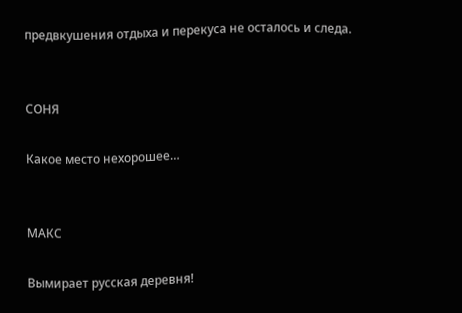предвкушения отдыха и перекуса не осталось и следа.


СОНЯ

Какое место нехорошее…


МАКС

Вымирает русская деревня!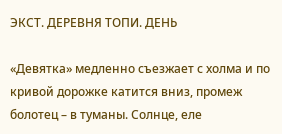ЭКСТ. ДЕРЕВНЯ ТОПИ. ДЕНЬ

«Девятка» медленно съезжает с холма и по кривой дорожке катится вниз, промеж болотец – в туманы. Солнце, еле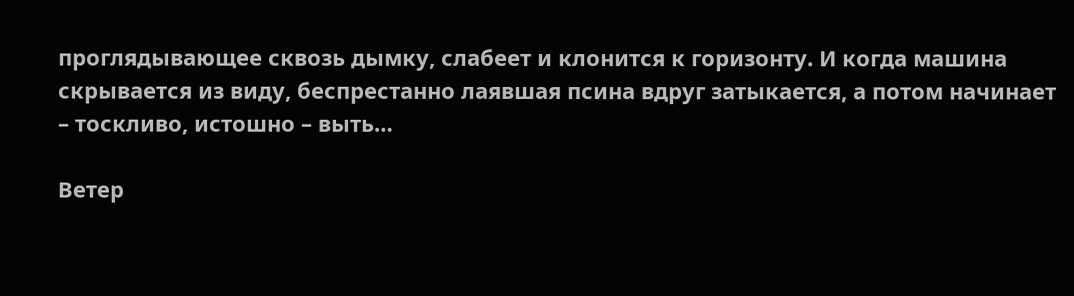проглядывающее сквозь дымку, слабеет и клонится к горизонту. И когда машина скрывается из виду, беспрестанно лаявшая псина вдруг затыкается, а потом начинает – тоскливо, истошно – выть…

Ветер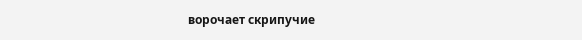ворочает скрипучие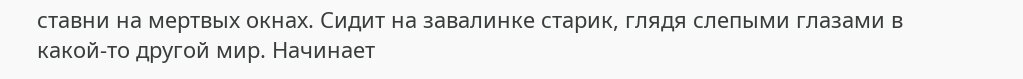ставни на мертвых окнах. Сидит на завалинке старик, глядя слепыми глазами в какой-то другой мир. Начинает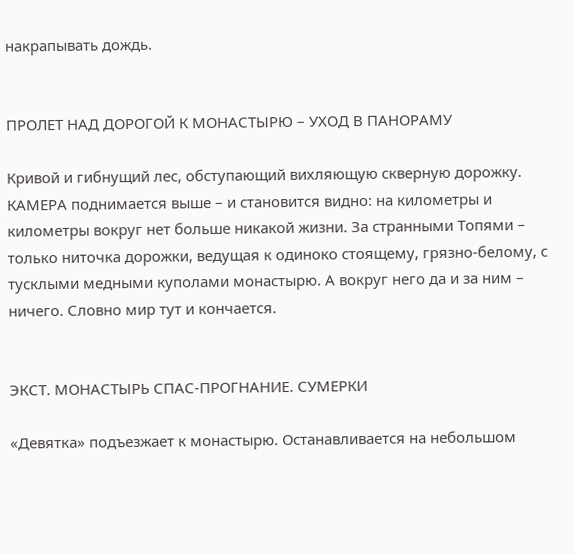накрапывать дождь.


ПРОЛЕТ НАД ДОРОГОЙ К МОНАСТЫРЮ – УХОД В ПАНОРАМУ

Кривой и гибнущий лес, обступающий вихляющую скверную дорожку. КАМЕРА поднимается выше – и становится видно: на километры и километры вокруг нет больше никакой жизни. За странными Топями – только ниточка дорожки, ведущая к одиноко стоящему, грязно-белому, с тусклыми медными куполами монастырю. А вокруг него да и за ним – ничего. Словно мир тут и кончается.


ЭКСТ. МОНАСТЫРЬ СПАС-ПРОГНАНИЕ. СУМЕРКИ

«Девятка» подъезжает к монастырю. Останавливается на небольшом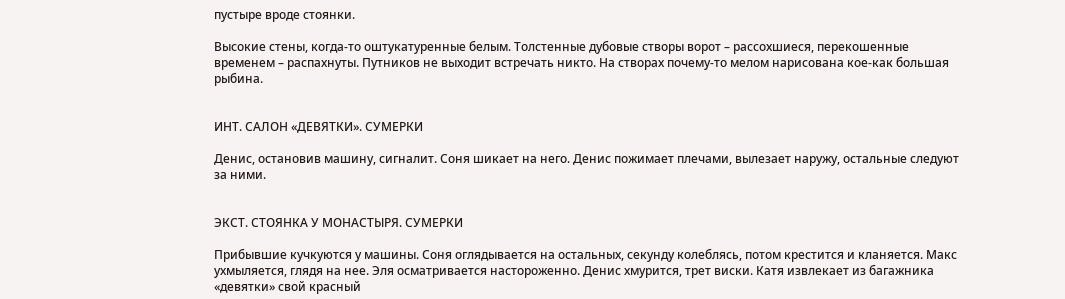пустыре вроде стоянки.

Высокие стены, когда-то оштукатуренные белым. Толстенные дубовые створы ворот – рассохшиеся, перекошенные временем – распахнуты. Путников не выходит встречать никто. На створах почему-то мелом нарисована кое-как большая рыбина.


ИНТ. САЛОН «ДЕВЯТКИ». СУМЕРКИ

Денис, остановив машину, сигналит. Соня шикает на него. Денис пожимает плечами, вылезает наружу, остальные следуют за ними.


ЭКСТ. СТОЯНКА У МОНАСТЫРЯ. СУМЕРКИ

Прибывшие кучкуются у машины. Соня оглядывается на остальных, секунду колеблясь, потом крестится и кланяется. Макс ухмыляется, глядя на нее. Эля осматривается настороженно. Денис хмурится, трет виски. Катя извлекает из багажника «девятки» свой красный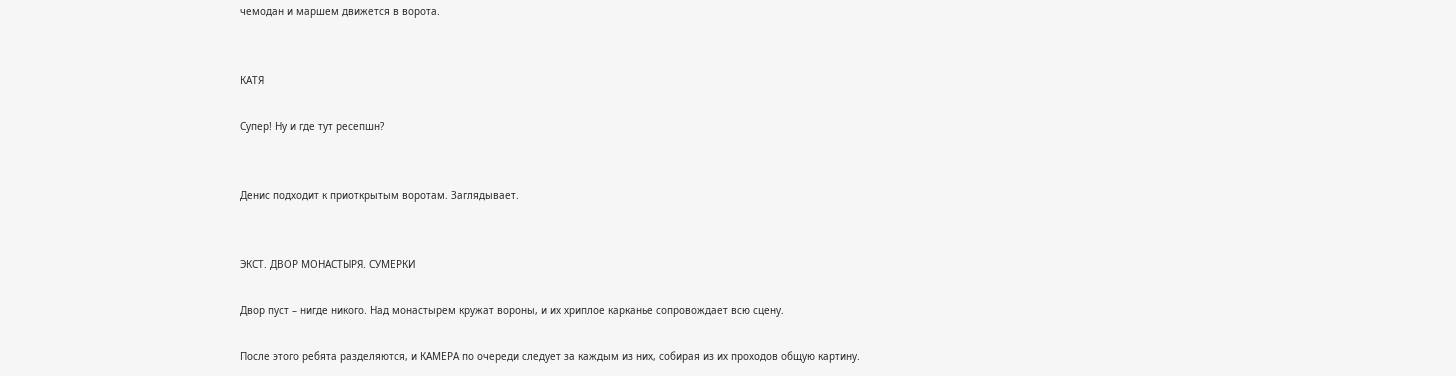чемодан и маршем движется в ворота.


КАТЯ

Супер! Ну и где тут ресепшн?


Денис подходит к приоткрытым воротам. Заглядывает.


ЭКСТ. ДВОР МОНАСТЫРЯ. СУМЕРКИ

Двор пуст – нигде никого. Над монастырем кружат вороны, и их хриплое карканье сопровождает всю сцену.

После этого ребята разделяются, и КАМЕРА по очереди следует за каждым из них, собирая из их проходов общую картину.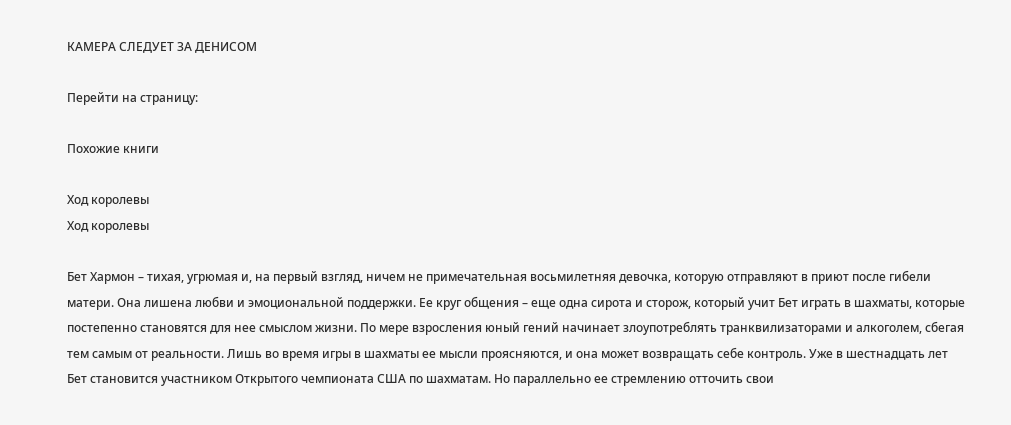КАМЕРА СЛЕДУЕТ ЗА ДЕНИСОМ

Перейти на страницу:

Похожие книги

Ход королевы
Ход королевы

Бет Хармон – тихая, угрюмая и, на первый взгляд, ничем не примечательная восьмилетняя девочка, которую отправляют в приют после гибели матери. Она лишена любви и эмоциональной поддержки. Ее круг общения – еще одна сирота и сторож, который учит Бет играть в шахматы, которые постепенно становятся для нее смыслом жизни. По мере взросления юный гений начинает злоупотреблять транквилизаторами и алкоголем, сбегая тем самым от реальности. Лишь во время игры в шахматы ее мысли проясняются, и она может возвращать себе контроль. Уже в шестнадцать лет Бет становится участником Открытого чемпионата США по шахматам. Но параллельно ее стремлению отточить свои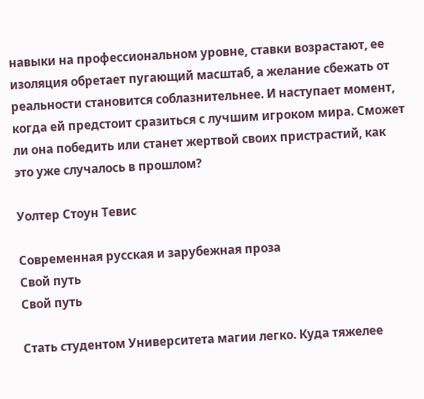навыки на профессиональном уровне, ставки возрастают, ее изоляция обретает пугающий масштаб, а желание сбежать от реальности становится соблазнительнее. И наступает момент, когда ей предстоит сразиться с лучшим игроком мира. Сможет ли она победить или станет жертвой своих пристрастий, как это уже случалось в прошлом?

Уолтер Стоун Тевис

Современная русская и зарубежная проза
Свой путь
Свой путь

Стать студентом Университета магии легко. Куда тяжелее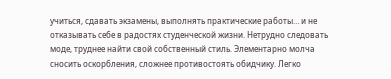учиться, сдавать экзамены, выполнять практические работы… и не отказывать себе в радостях студенческой жизни. Нетрудно следовать моде, труднее найти свой собственный стиль. Элементарно молча сносить оскорбления, сложнее противостоять обидчику. Легко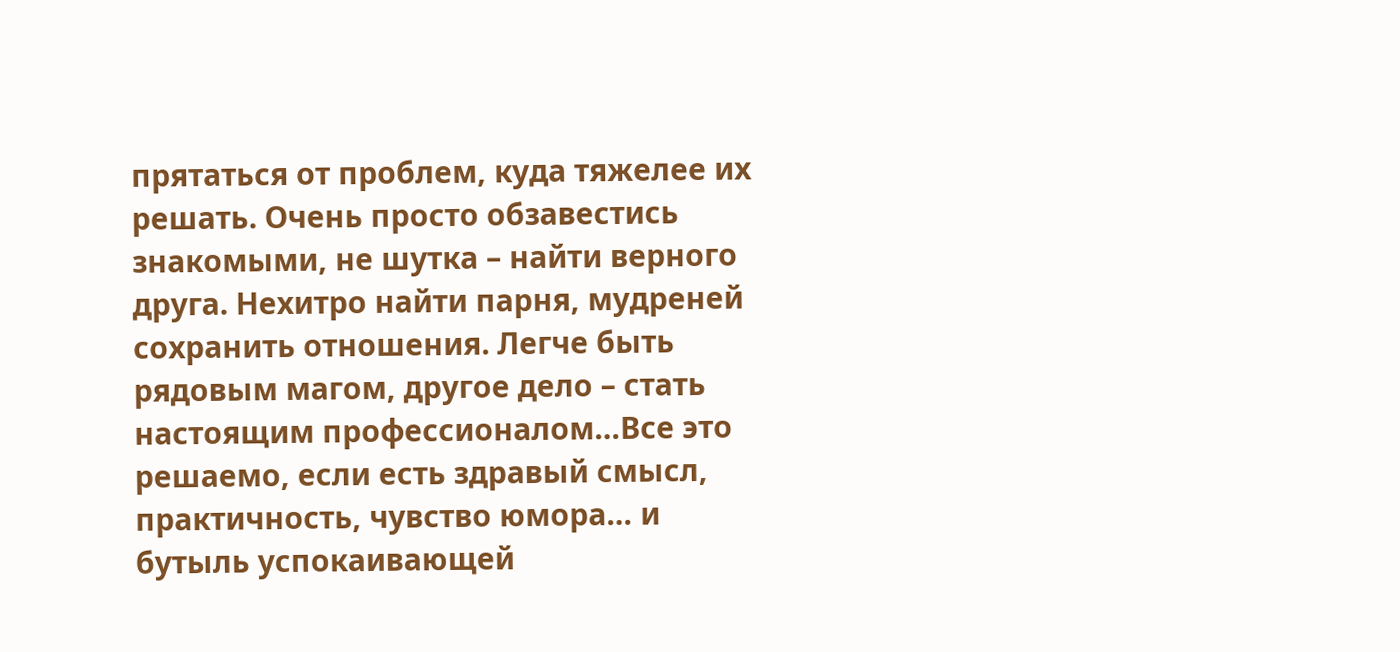прятаться от проблем, куда тяжелее их решать. Очень просто обзавестись знакомыми, не шутка – найти верного друга. Нехитро найти парня, мудреней сохранить отношения. Легче быть рядовым магом, другое дело – стать настоящим профессионалом…Все это решаемо, если есть здравый смысл, практичность, чувство юмора… и бутыль успокаивающей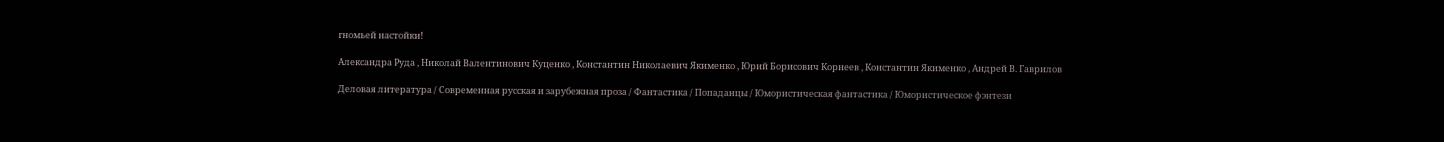гномьей настойки!

Александра Руда , Николай Валентинович Куценко , Константин Николаевич Якименко , Юрий Борисович Корнеев , Константин Якименко , Андрей В. Гаврилов

Деловая литература / Современная русская и зарубежная проза / Фантастика / Попаданцы / Юмористическая фантастика / Юмористическое фэнтези